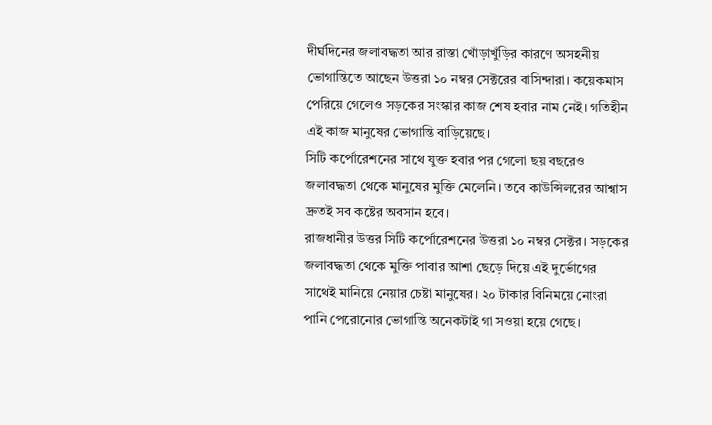দীর্ঘদিনের জলাবদ্ধতা আর রাস্তা খোঁড়াখুঁড়ির কারণে অসহনীয় ভোগান্তিতে আছেন উত্তরা ১০ নম্বর সেক্টরের বাসিন্দারা। কয়েকমাস পেরিয়ে গেলেও সড়কের সংস্কার কাজ শেষ হবার নাম নেই। গতিহীন এই কাজ মানুষের ভোগান্তি বাড়িয়েছে।
সিটি কর্পোরেশনের সাথে যুক্ত হবার পর গেলো ছয় বছরেও জলাবদ্ধতা থেকে মানুষের মুক্তি মেলেনি। তবে কাউন্সিলরের আশ্বাস দ্রুতই সব কষ্টের অবসান হবে।
রাজধানীর উত্তর সিটি কর্পোরেশনের উত্তরা ১০ নম্বর সেক্টর। সড়কের জলাবদ্ধতা থেকে মুক্তি পাবার আশা ছেড়ে দিয়ে এই দুর্ভোগের সাথেই মানিয়ে নেয়ার চেষ্টা মানুষের। ২০ টাকার বিনিময়ে নোংরা পানি পেরোনোর ভোগান্তি অনেকটাই গা সওয়া হয়ে গেছে।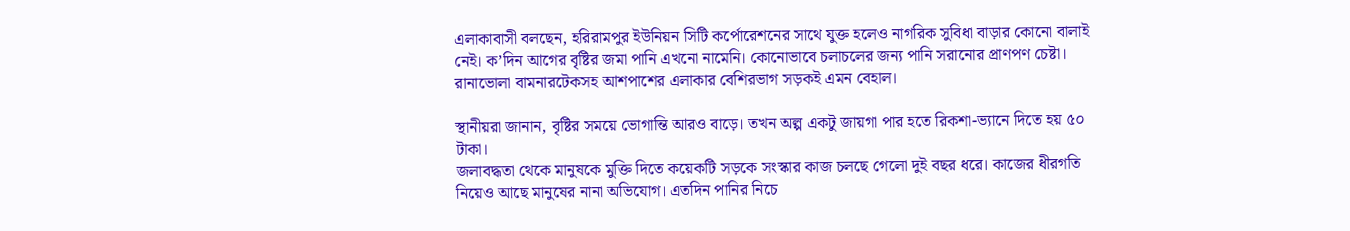এলাকাবাসী বলছেন, হরিরামপুর ইউনিয়ন সিটি কর্পোরেশনের সাথে যুক্ত হলেও নাগরিক সুবিধা বাড়ার কোনো বালাই নেই। ক’দিন আগের বৃষ্টির জমা পানি এখনো নামেনি। কোনোভাবে চলাচলের জন্য পানি সরানোর প্রাণপণ চেষ্টা। রানাভোলা বামনারটেকসহ আশপাশের এলাকার বেশিরভাগ সড়কই এমন বেহাল।

স্থানীয়রা জানান, বৃষ্টির সময়ে ভোগান্তি আরও বাড়ে। তখন অল্প একটু জায়গা পার হতে রিকশা-ভ্যানে দিতে হয় ৫০ টাকা।
জলাবদ্ধতা থেকে মানুষকে মুক্তি দিতে কয়েকটি সড়কে সংস্কার কাজ চলছে গেলো দুই বছর ধরে। কাজের ধীরগতি নিয়েও আছে মানুষের নানা অভিযোগ। এতদিন পানির নিচে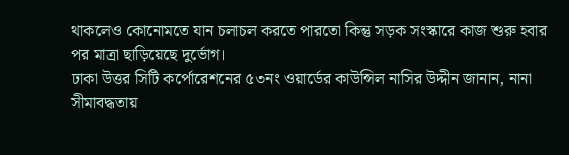থাকলেও কোনোমতে যান চলাচল করতে পারতো কিন্তু সড়ক সংস্কারে কাজ শুরু হবার পর মাত্রা ছাড়িয়েছে দুর্ভোগ।
ঢাকা উত্তর সিটি কর্পোরেশনের ৫৩নং ওয়ার্ডের কাউন্সিল নাসির উদ্দীন জানান, নানা সীমাবদ্ধতায়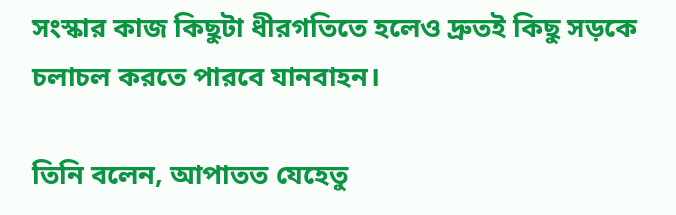সংস্কার কাজ কিছুটা ধীরগতিতে হলেও দ্রুতই কিছু সড়কে চলাচল করতে পারবে যানবাহন।

তিনি বলেন, আপাতত যেহেতু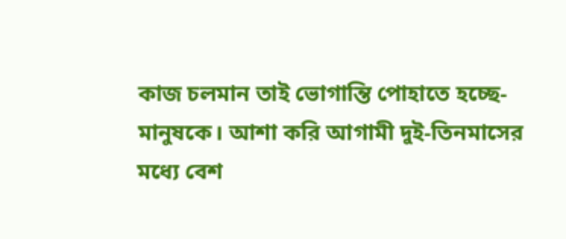কাজ চলমান তাই ভোগান্তি পোহাতে হচ্ছে- মানুষকে। আশা করি আগামী দুই-তিনমাসের মধ্যে বেশ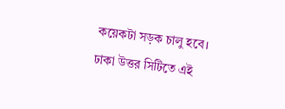কয়েকটা সড়ক চালু হবে।
ঢাকা উত্তর সিটিতে এই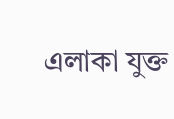এলাকা যুক্ত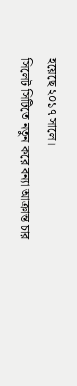হয়েছে ২০১৭ সালে।
সিলেট সিটিতে নতুন করে বন্যা আক্রান্ত চার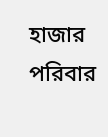হাজার পরিবার